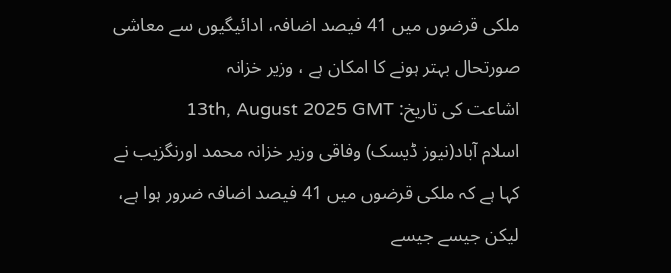ملکی قرضوں میں 41 فیصد اضافہ، ادائیگیوں سے معاشی صورتحال بہتر ہونے کا امکان ہے ، وزیر خزانہ
اشاعت کی تاریخ: 13th, August 2025 GMT
اسلام آباد(نیوز ڈیسک) وفاقی وزیر خزانہ محمد اورنگزیب نے کہا ہے کہ ملکی قرضوں میں 41 فیصد اضافہ ضرور ہوا ہے، لیکن جیسے جیسے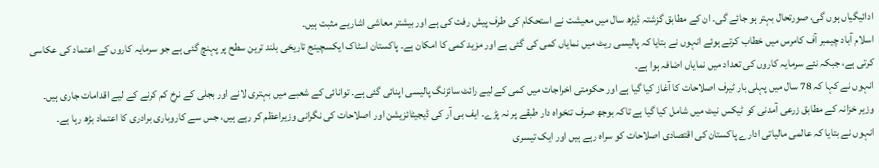ادائیگیاں ہوں گی، صورتحال بہتر ہو جائے گی۔ ان کے مطابق گزشتہ ڈیڑھ سال میں معیشت نے استحکام کی طرف پیش رفت کی ہے اور بیشتر معاشی اشاریے مثبت ہیں۔
اسلام آباد چیمبر آف کامرس میں خطاب کرتے ہوئے انہوں نے بتایا کہ پالیسی ریٹ میں نمایاں کمی کی گئی ہے اور مزید کمی کا امکان ہے۔ پاکستان اسٹاک ایکسچینج تاریخی بلند ترین سطح پر پہنچ گئی ہے جو سرمایہ کاروں کے اعتماد کی عکاسی کرتی ہے، جبکہ نئے سرمایہ کاروں کی تعداد میں نمایاں اضافہ ہوا ہے۔
انہوں نے کہا کہ 78 سال میں پہلی بار ٹیرف اصلاحات کا آغاز کیا گیا ہے اور حکومتی اخراجات میں کمی کے لیے رائٹ سائزنگ پالیسی اپنائی گئی ہے۔ توانائی کے شعبے میں بہتری لانے اور بجلی کے نرخ کم کرنے کے لیے اقدامات جاری ہیں۔
وزیر خزانہ کے مطابق زرعی آمدنی کو ٹیکس نیٹ میں شامل کیا گیا ہے تاکہ بوجھ صرف تنخواہ دار طبقے پر نہ پڑے۔ ایف بی آر کی ڈیجیٹائزیشن اور اصلاحات کی نگرانی وزیراعظم کر رہے ہیں، جس سے کاروباری برادری کا اعتماد بڑھ رہا ہے۔
انہوں نے بتایا کہ عالمی مالیاتی ادارے پاکستان کی اقتصادی اصلاحات کو سراہ رہے ہیں اور ایک تیسری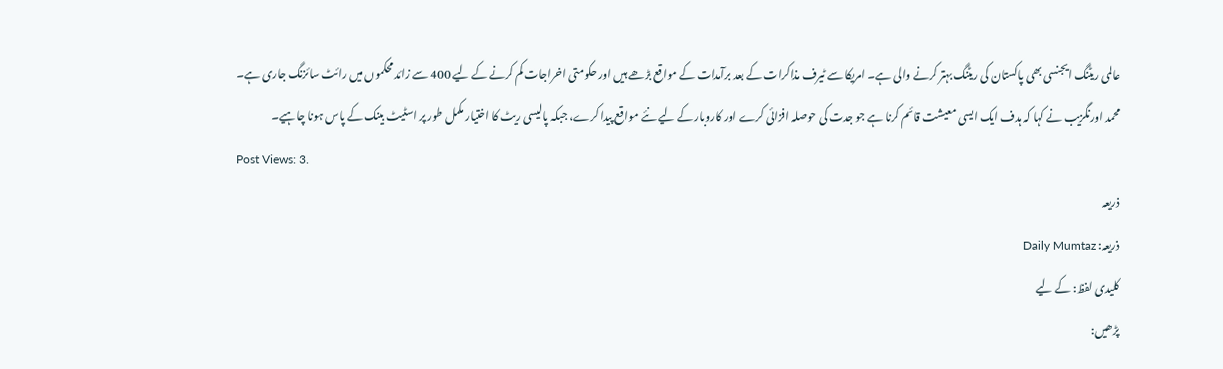عالمی ریٹنگ ایجنسی بھی پاکستان کی ریٹنگ بہتر کرنے والی ہے۔ امریکا سے ٹیرف مذاکرات کے بعد برآمدات کے مواقع بڑھے ہیں اور حکومتی اخراجات کم کرنے کے لیے 400 سے زائد محکموں میں رائٹ سائزنگ جاری ہے۔
محمد اورنگزیب نے کہا کہ ہدف ایک ایسی معیشت قائم کرنا ہے جو جدت کی حوصلہ افزائی کرے اور کاروبار کے لیے نئے مواقع پیدا کرے، جبکہ پالیسی ریٹ کا اختیار مکمل طور پر اسٹیٹ بینک کے پاس ہونا چاہیے۔
Post Views: 3.
ذریعہ
ذریعہ: Daily Mumtaz
کلیدی لفظ: کے لیے
پڑھیں: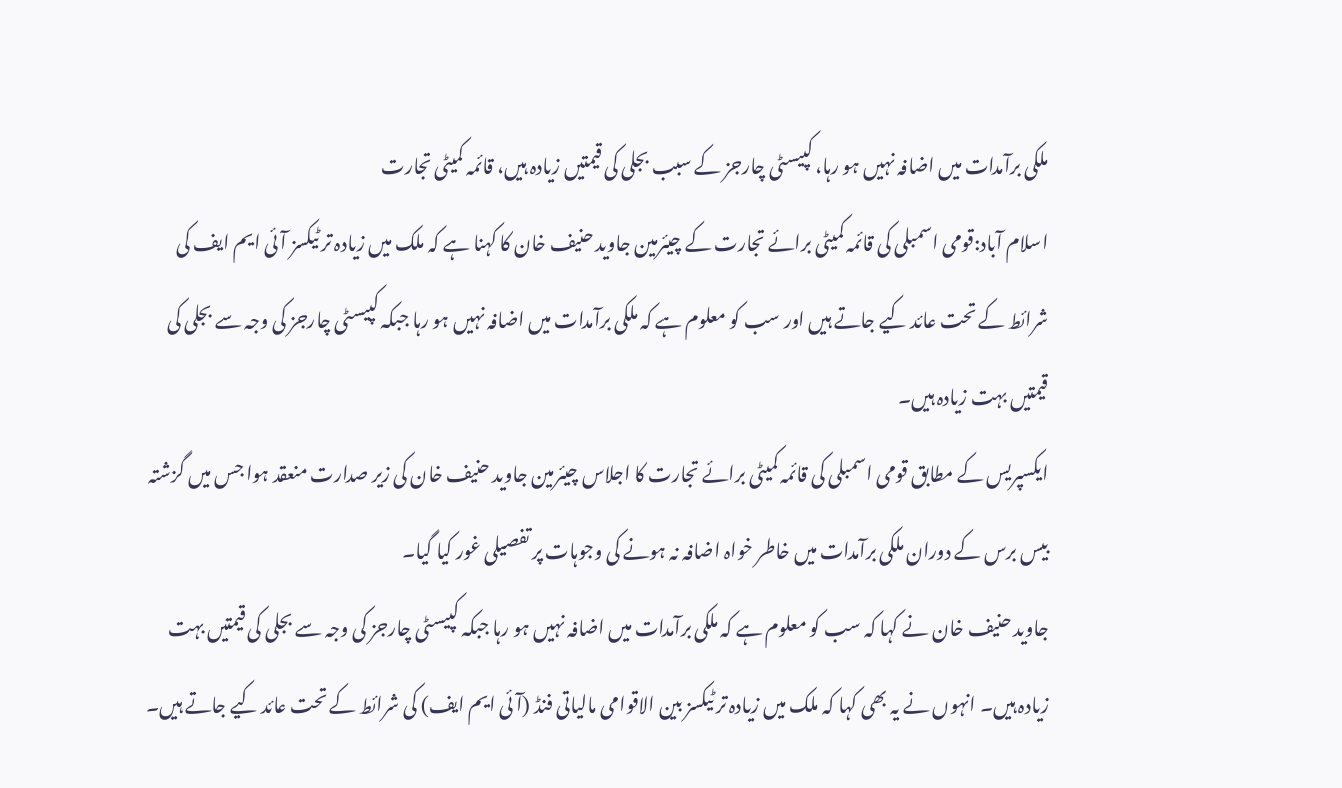ملکی برآمدات میں اضافہ نہیں ہو رہا، کپیسٹی چارجز کے سبب بجلی کی قیمتیں زیادہ ہیں، قائمہ کمیٹی تجارت
اسلام آباد:قومی اسمبلی کی قائمہ کمیٹی برائے تجارت کے چیئرمین جاوید حنیف خان کا کہنا ہے کہ ملک میں زیادہ تر ٹیکسز آئی ایم ایف کی شرائط کے تحت عائد کیے جاتے ہیں اور سب کو معلوم ہے کہ ملکی برآمدات میں اضافہ نہیں ہو رہا جبکہ کپیسٹی چارجز کی وجہ سے بجلی کی قیمتیں بہت زیادہ ہیں۔
ایکسپریس کے مطابق قومی اسمبلی کی قائمہ کمیٹی برائے تجارت کا اجلاس چیئرمین جاوید حنیف خان کی زیر صدارت منعقد ہوا جس میں گزشتہ بیس برس کے دوران ملکی برآمدات میں خاطر خواہ اضافہ نہ ہونے کی وجوہات پر تفصیلی غور کیا گیا۔
جاوید حنیف خان نے کہا کہ سب کو معلوم ہے کہ ملکی برآمدات میں اضافہ نہیں ہو رہا جبکہ کپیسٹی چارجز کی وجہ سے بجلی کی قیمتیں بہت زیادہ ہیں۔ انہوں نے یہ بھی کہا کہ ملک میں زیادہ تر ٹیکسز بین الاقوامی مالیاتی فنڈ (آئی ایم ایف) کی شرائط کے تحت عائد کیے جاتے ہیں۔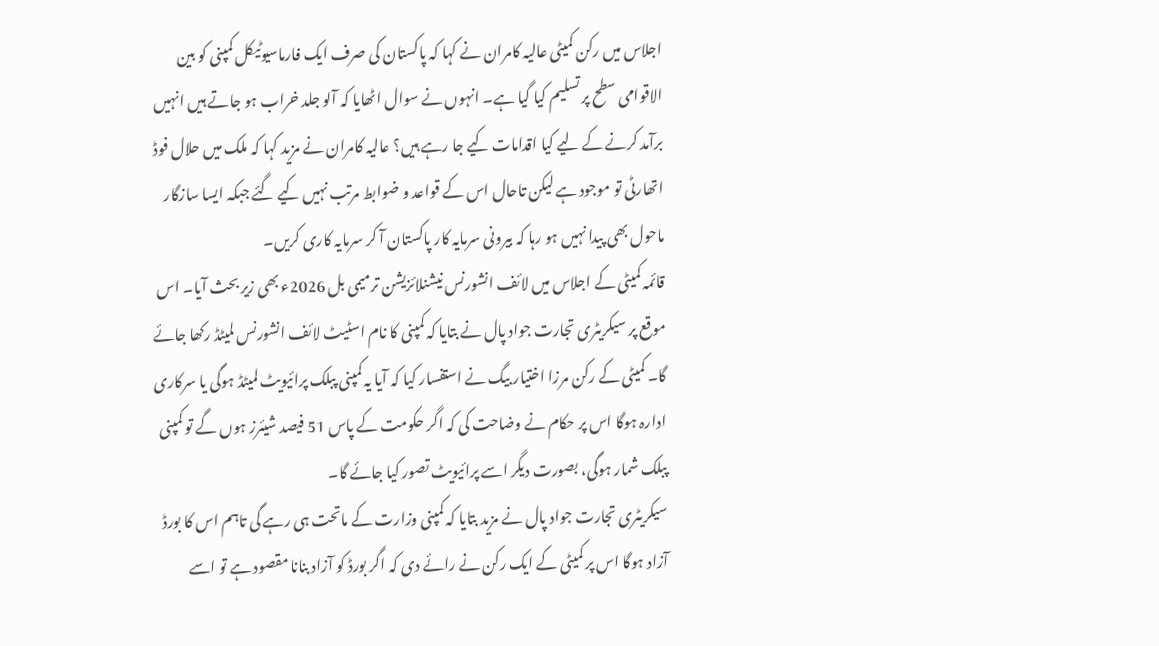اجلاس میں رکن کمیٹی عالیہ کامران نے کہا کہ پاکستان کی صرف ایک فارماسیوٹیکل کمپنی کو بین الاقوامی سطح پر تسلیم کیا گیا ہے۔ انہوں نے سوال اٹھایا کہ آلو جلد خراب ہو جاتے ہیں انہیں برآمد کرنے کے لیے کیا اقدامات کیے جا رہے ہیں؟ عالیہ کامران نے مزید کہا کہ ملک میں حلال فوڈ اتھارٹی تو موجود ہے لیکن تاحال اس کے قواعد و ضوابط مرتب نہیں کیے گئے جبکہ ایسا سازگار ماحول بھی پیدا نہیں ہو رہا کہ بیرونی سرمایہ کار پاکستان آ کر سرمایہ کاری کریں۔
قائمہ کمیٹی کے اجلاس میں لائف انشورنس نیشنلائزیشن ترمیمی بل 2026ء بھی زیر بحث آیا۔ اس موقع پر سیکریٹری تجارت جواد پال نے بتایا کہ کمپنی کا نام اسٹیٹ لائف انشورنس لمیٹڈ رکھا جائے گا۔ کمیٹی کے رکن مرزا اختیار بیگ نے استفسار کیا کہ آیا یہ کمپنی پبلک پرائیویٹ لمیٹڈ ہوگی یا سرکاری ادارہ ہوگا اس پر حکام نے وضاحت کی کہ اگر حکومت کے پاس 51 فیصد شیئرز ہوں گے تو کمپنی پبلک شمار ہوگی، بصورت دیگر اسے پرائیویٹ تصور کیا جائے گا۔
سیکریٹری تجارت جواد پال نے مزید بتایا کہ کمپنی وزارت کے ماتحت ہی رہے گی تاہم اس کا بورڈ آزاد ہوگا اس پر کمیٹی کے ایک رکن نے رائے دی کہ اگر بورڈ کو آزاد بنانا مقصود ہے تو اسے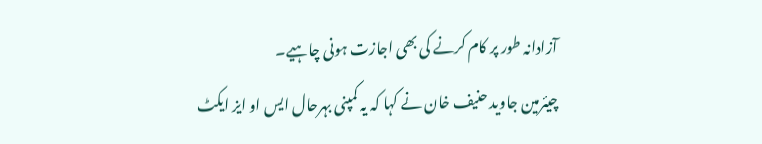آزادانہ طور پر کام کرنے کی بھی اجازت ہونی چاہیے۔
چیئرمین جاوید حنیف خان نے کہا کہ یہ کمپنی بہرحال ایس او ایز ایکٹ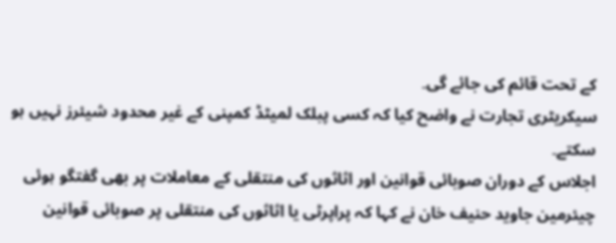کے تحت قائم کی جائے گی۔
سیکریٹری تجارت نے واضح کیا کہ کسی پبلک لمیٹڈ کمپنی کے غیر محدود شیئرز نہیں ہو سکتے۔
اجلاس کے دوران صوبائی قوانین اور اثاثوں کی منتقلی کے معاملات پر بھی گفتگو ہوئی چیئرمین جاوید حنیف خان نے کہا کہ پراپرٹی یا اثاثوں کی منتقلی پر صوبائی قوانین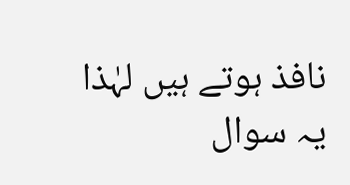نافذ ہوتے ہیں لہٰذا یہ سوال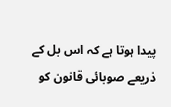پیدا ہوتا ہے کہ اس بل کے ذریعے صوبائی قانون کو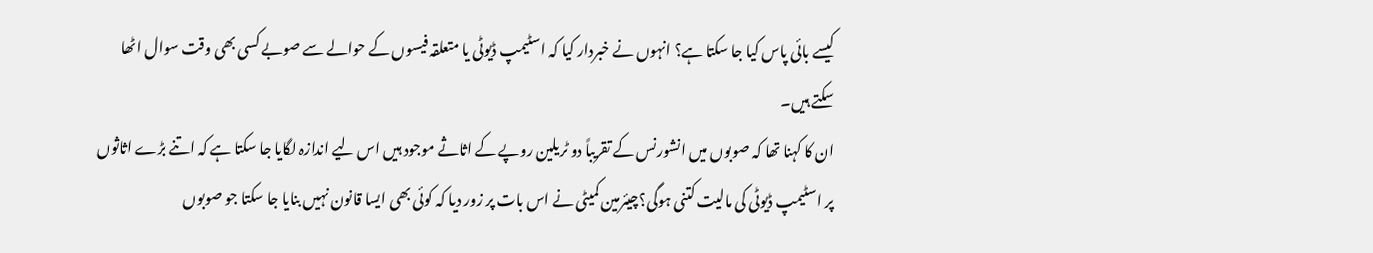کیسے بائی پاس کیا جا سکتا ہے؟ انہوں نے خبردار کیا کہ اسٹیمپ ڈیوٹی یا متعلقہ فیسوں کے حوالے سے صوبے کسی بھی وقت سوال اٹھا سکتے ہیں۔
ان کا کہنا تھا کہ صوبوں میں انشورنس کے تقریباً دو ٹریلین روپے کے اثاثے موجود ہیں اس لیے اندازہ لگایا جا سکتا ہے کہ اتنے بڑے اثاثوں پر اسٹیمپ ڈیوٹی کی مالیت کتنی ہوگی؟چیئرمین کمیٹی نے اس بات پر زور دیا کہ کوئی بھی ایسا قانون نہیں بنایا جا سکتا جو صوبوں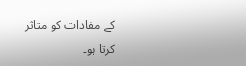کے مفادات کو متاثر کرتا ہو۔